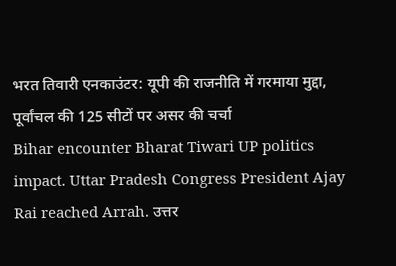भरत तिवारी एनकाउंटर: यूपी की राजनीति में गरमाया मुद्दा, पूर्वांचल की 125 सीटों पर असर की चर्चा
Bihar encounter Bharat Tiwari UP politics impact. Uttar Pradesh Congress President Ajay Rai reached Arrah. उत्तर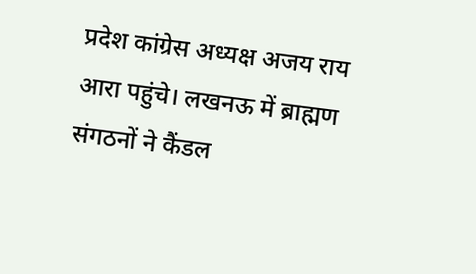प्रदेश कांग्रेस अध्यक्ष अजय राय आरा पहुंचे। लखनऊ में ब्राह्मण संगठनों ने कैंडल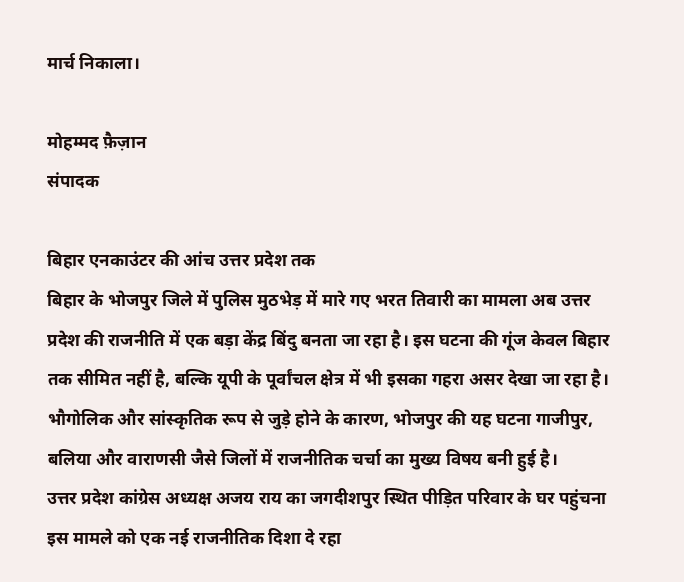मार्च निकाला।

मोहम्मद फ़ैज़ान
संपादक

बिहार एनकाउंटर की आंच उत्तर प्रदेश तक
बिहार के भोजपुर जिले में पुलिस मुठभेड़ में मारे गए भरत तिवारी का मामला अब उत्तर प्रदेश की राजनीति में एक बड़ा केंद्र बिंदु बनता जा रहा है। इस घटना की गूंज केवल बिहार तक सीमित नहीं है, बल्कि यूपी के पूर्वांचल क्षेत्र में भी इसका गहरा असर देखा जा रहा है। भौगोलिक और सांस्कृतिक रूप से जुड़े होने के कारण, भोजपुर की यह घटना गाजीपुर, बलिया और वाराणसी जैसे जिलों में राजनीतिक चर्चा का मुख्य विषय बनी हुई है।
उत्तर प्रदेश कांग्रेस अध्यक्ष अजय राय का जगदीशपुर स्थित पीड़ित परिवार के घर पहुंचना इस मामले को एक नई राजनीतिक दिशा दे रहा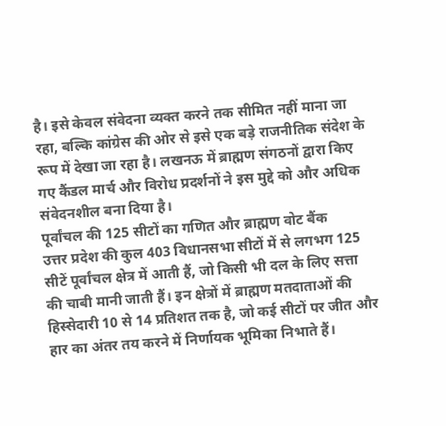है। इसे केवल संवेदना व्यक्त करने तक सीमित नहीं माना जा रहा, बल्कि कांग्रेस की ओर से इसे एक बड़े राजनीतिक संदेश के रूप में देखा जा रहा है। लखनऊ में ब्राह्मण संगठनों द्वारा किए गए कैंडल मार्च और विरोध प्रदर्शनों ने इस मुद्दे को और अधिक संवेदनशील बना दिया है।
पूर्वांचल की 125 सीटों का गणित और ब्राह्मण वोट बैंक
उत्तर प्रदेश की कुल 403 विधानसभा सीटों में से लगभग 125 सीटें पूर्वांचल क्षेत्र में आती हैं, जो किसी भी दल के लिए सत्ता की चाबी मानी जाती हैं। इन क्षेत्रों में ब्राह्मण मतदाताओं की हिस्सेदारी 10 से 14 प्रतिशत तक है, जो कई सीटों पर जीत और हार का अंतर तय करने में निर्णायक भूमिका निभाते हैं।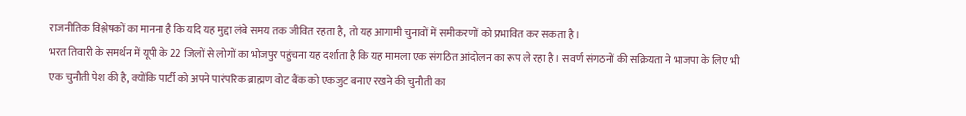राजनीतिक विश्लेषकों का मानना है कि यदि यह मुद्दा लंबे समय तक जीवित रहता है, तो यह आगामी चुनावों में समीकरणों को प्रभावित कर सकता है।
भरत तिवारी के समर्थन में यूपी के 22 जिलों से लोगों का भोजपुर पहुंचना यह दर्शाता है कि यह मामला एक संगठित आंदोलन का रूप ले रहा है। सवर्ण संगठनों की सक्रियता ने भाजपा के लिए भी एक चुनौती पेश की है, क्योंकि पार्टी को अपने पारंपरिक ब्राह्मण वोट बैंक को एकजुट बनाए रखने की चुनौती का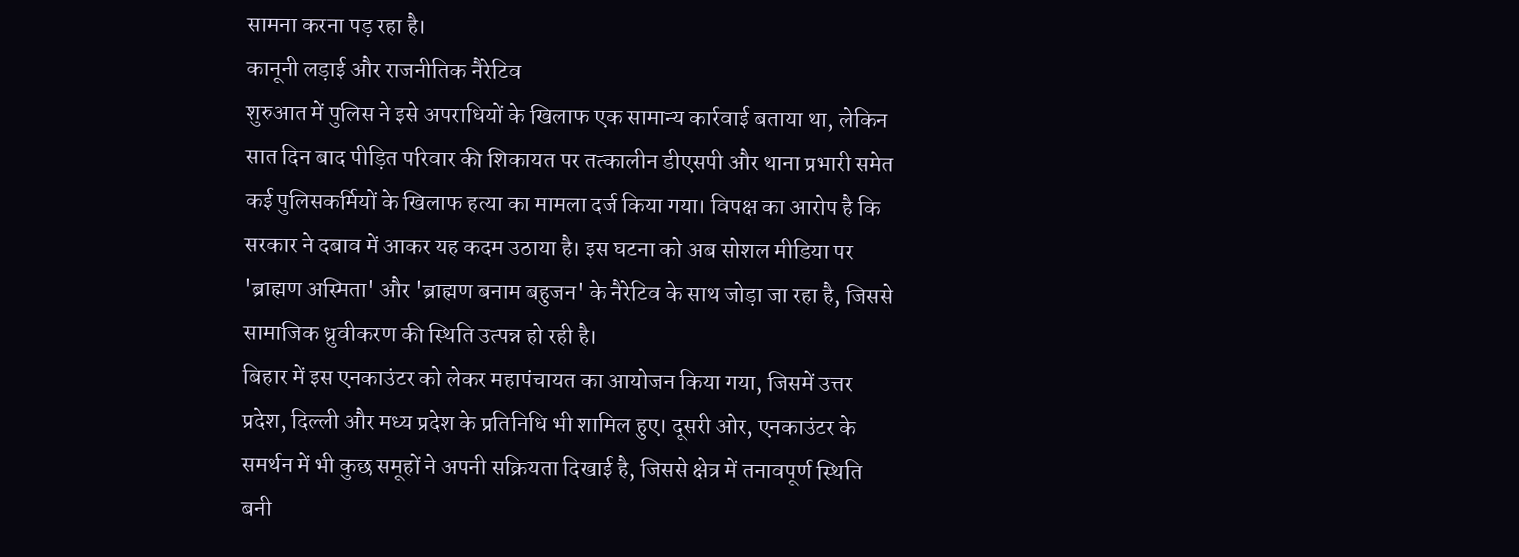सामना करना पड़ रहा है।
कानूनी लड़ाई और राजनीतिक नैरेटिव
शुरुआत में पुलिस ने इसे अपराधियों के खिलाफ एक सामान्य कार्रवाई बताया था, लेकिन सात दिन बाद पीड़ित परिवार की शिकायत पर तत्कालीन डीएसपी और थाना प्रभारी समेत कई पुलिसकर्मियों के खिलाफ हत्या का मामला दर्ज किया गया। विपक्ष का आरोप है कि सरकार ने दबाव में आकर यह कदम उठाया है। इस घटना को अब सोशल मीडिया पर 'ब्राह्मण अस्मिता' और 'ब्राह्मण बनाम बहुजन' के नैरेटिव के साथ जोड़ा जा रहा है, जिससे सामाजिक ध्रुवीकरण की स्थिति उत्पन्न हो रही है।
बिहार में इस एनकाउंटर को लेकर महापंचायत का आयोजन किया गया, जिसमें उत्तर प्रदेश, दिल्ली और मध्य प्रदेश के प्रतिनिधि भी शामिल हुए। दूसरी ओर, एनकाउंटर के समर्थन में भी कुछ समूहों ने अपनी सक्रियता दिखाई है, जिससे क्षेत्र में तनावपूर्ण स्थिति बनी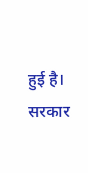हुई है। सरकार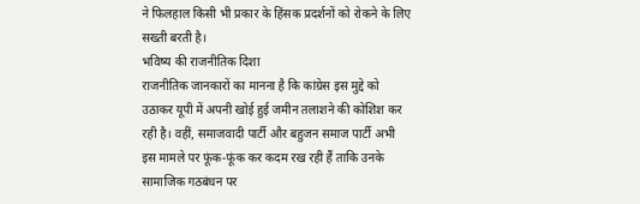ने फिलहाल किसी भी प्रकार के हिंसक प्रदर्शनों को रोकने के लिए सख्ती बरती है।
भविष्य की राजनीतिक दिशा
राजनीतिक जानकारों का मानना है कि कांग्रेस इस मुद्दे को उठाकर यूपी में अपनी खोई हुई जमीन तलाशने की कोशिश कर रही है। वहीं, समाजवादी पार्टी और बहुजन समाज पार्टी अभी इस मामले पर फूंक-फूंक कर कदम रख रही हैं ताकि उनके सामाजिक गठबंधन पर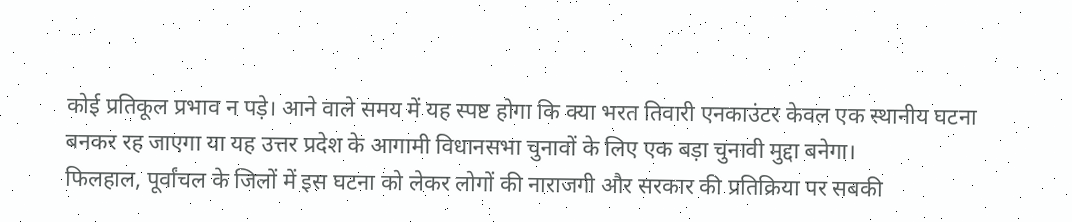कोई प्रतिकूल प्रभाव न पड़े। आने वाले समय में यह स्पष्ट होगा कि क्या भरत तिवारी एनकाउंटर केवल एक स्थानीय घटना बनकर रह जाएगा या यह उत्तर प्रदेश के आगामी विधानसभा चुनावों के लिए एक बड़ा चुनावी मुद्दा बनेगा।
फिलहाल, पूर्वांचल के जिलों में इस घटना को लेकर लोगों की नाराजगी और सरकार की प्रतिक्रिया पर सबकी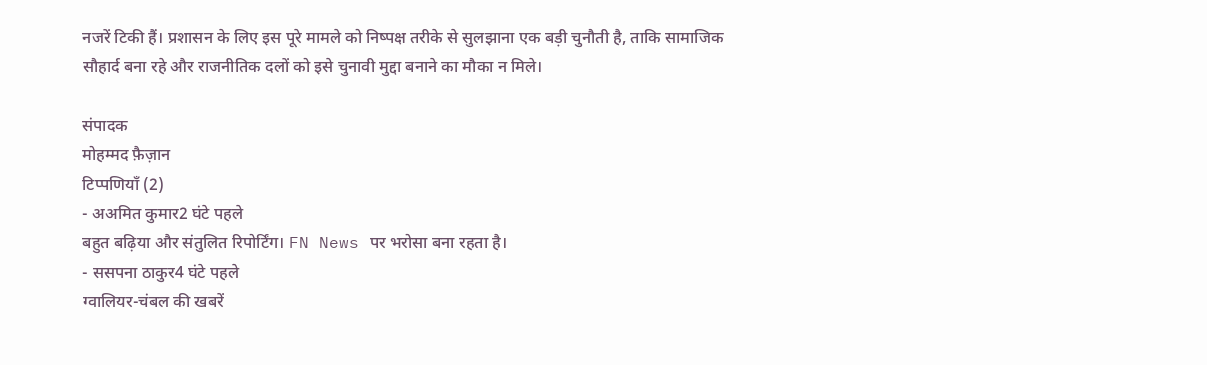नजरें टिकी हैं। प्रशासन के लिए इस पूरे मामले को निष्पक्ष तरीके से सुलझाना एक बड़ी चुनौती है, ताकि सामाजिक सौहार्द बना रहे और राजनीतिक दलों को इसे चुनावी मुद्दा बनाने का मौका न मिले।

संपादक
मोहम्मद फ़ैज़ान
टिप्पणियाँ (2)
- अअमित कुमार2 घंटे पहले
बहुत बढ़िया और संतुलित रिपोर्टिंग। FN News पर भरोसा बना रहता है।
- ससपना ठाकुर4 घंटे पहले
ग्वालियर-चंबल की खबरें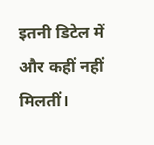इतनी डिटेल में और कहीं नहीं मिलतीं।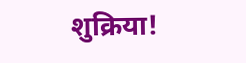शुक्रिया!